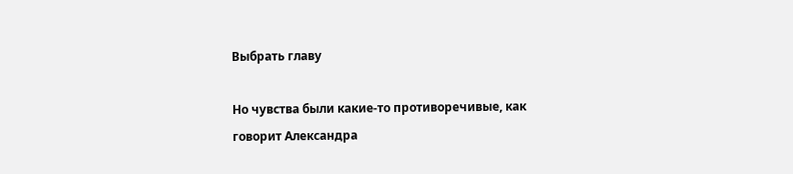Выбрать главу

Но чувства были какие-то противоречивые, как говорит Александра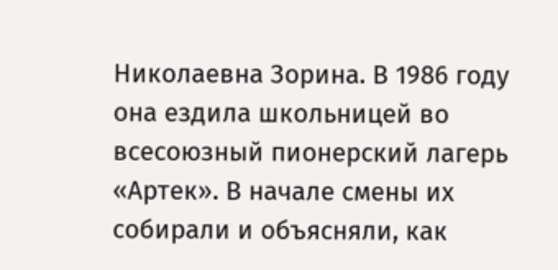Николаевна Зорина. В 1986 году она ездила школьницей во всесоюзный пионерский лагерь «Артек». В начале смены их собирали и объясняли, как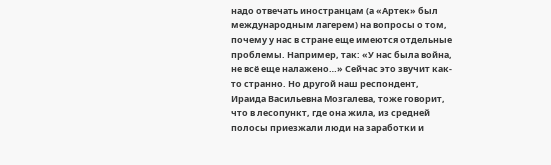надо отвечать иностранцам (а «Артек» был международным лагерем) на вопросы о том, почему у нас в стране еще имеются отдельные проблемы. Например, так: «У нас была война, не всё еще налажено…» Сейчас это звучит как-то странно. Но другой наш респондент, Ираида Васильевна Мозгалева, тоже говорит, что в лесопункт, где она жила, из средней полосы приезжали люди на заработки и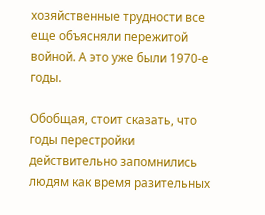хозяйственные трудности все еще объясняли пережитой войной. А это уже были 1970-е годы.

Обобщая, стоит сказать, что годы перестройки действительно запомнились людям как время разительных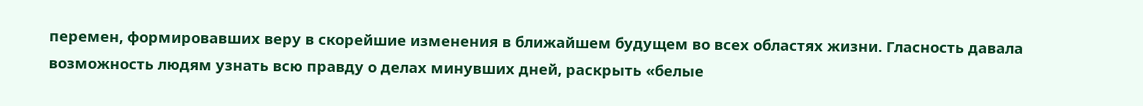перемен, формировавших веру в скорейшие изменения в ближайшем будущем во всех областях жизни. Гласность давала возможность людям узнать всю правду о делах минувших дней, раскрыть «белые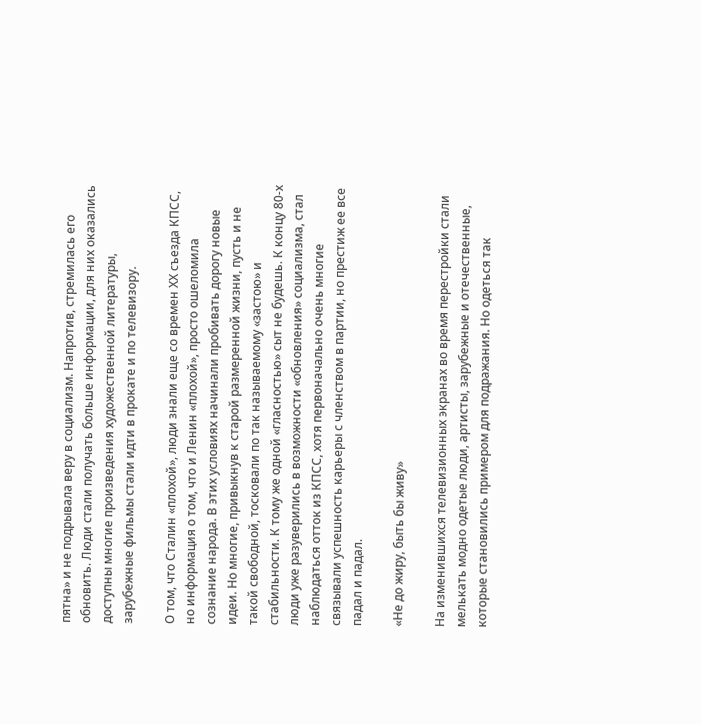пятна» и не подрывала веру в социализм. Напротив, стремилась его обновить. Люди стали получать больше информации, для них оказались доступны многие произведения художественной литературы, зарубежные фильмы стали идти в прокате и по телевизору.

О том, что Сталин «плохой», люди знали еще со времен ХХ съезда КПСС, но информация о том, что и Ленин «плохой», просто ошеломила сознание народа. В этих условиях начинали пробивать дорогу новые идеи. Но многие, привыкнув к старой размеренной жизни, пусть и не такой свободной, тосковали по так называемому «застою» и стабильности. К тому же одной «гласностью» сыт не будешь. К концу 80-х люди уже разуверились в возможности «обновления» социализма, стал наблюдаться отток из КПСС, хотя первоначально очень многие связывали успешность карьеры с членством в партии, но престиж ее все падал и падал.

«Не до жиру, быть бы живу»

На изменившихся телевизионных экранах во время перестройки стали мелькать модно одетые люди, артисты, зарубежные и отечественные, которые становились примером для подражания. Но одеться так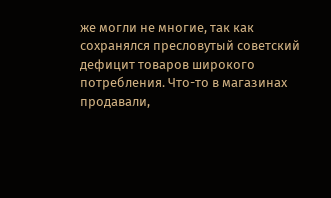же могли не многие, так как сохранялся пресловутый советский дефицит товаров широкого потребления. Что-то в магазинах продавали,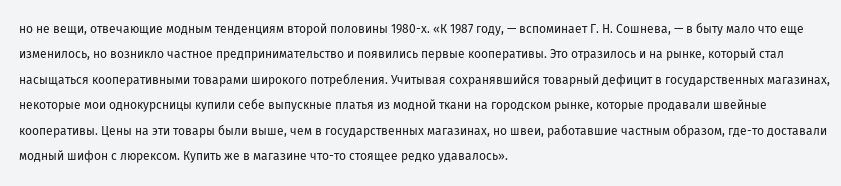но не вещи, отвечающие модным тенденциям второй половины 1980-х. «К 1987 году, — вспоминает Г. Н. Сошнева, — в быту мало что еще изменилось, но возникло частное предпринимательство и появились первые кооперативы. Это отразилось и на рынке, который стал насыщаться кооперативными товарами широкого потребления. Учитывая сохранявшийся товарный дефицит в государственных магазинах, некоторые мои однокурсницы купили себе выпускные платья из модной ткани на городском рынке, которые продавали швейные кооперативы. Цены на эти товары были выше, чем в государственных магазинах, но швеи, работавшие частным образом, где-то доставали модный шифон с люрексом. Купить же в магазине что-то стоящее редко удавалось».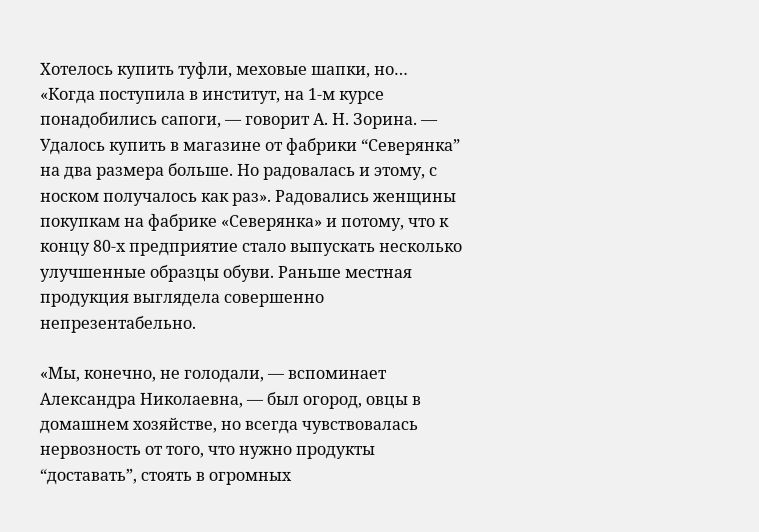Хотелось купить туфли, меховые шапки, но… «Когда поступила в институт, на 1-м курсе понадобились сапоги, — говорит А. Н. Зорина. — Удалось купить в магазине от фабрики “Северянка” на два размера больше. Но радовалась и этому, с носком получалось как раз». Радовались женщины покупкам на фабрике «Северянка» и потому, что к концу 80-х предприятие стало выпускать несколько улучшенные образцы обуви. Раньше местная продукция выглядела совершенно непрезентабельно.

«Мы, конечно, не голодали, — вспоминает Александра Николаевна, — был огород, овцы в домашнем хозяйстве, но всегда чувствовалась нервозность от того, что нужно продукты “доставать”, стоять в огромных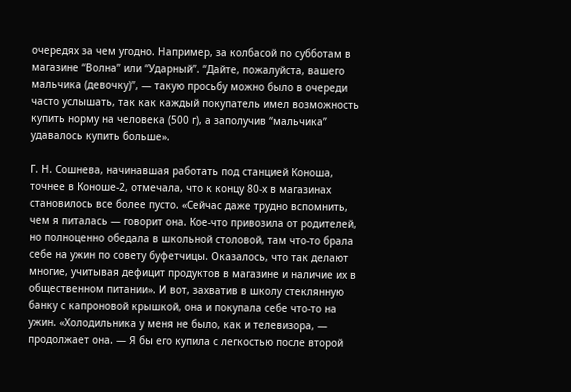очередях за чем угодно. Например, за колбасой по субботам в магазине “Волна” или “Ударный”. “Дайте, пожалуйста, вашего мальчика (девочку)”, — такую просьбу можно было в очереди часто услышать, так как каждый покупатель имел возможность купить норму на человека (500 г), а заполучив “мальчика” удавалось купить больше».

Г. Н. Сошнева, начинавшая работать под станцией Коноша, точнее в Коноше-2, отмечала, что к концу 80-х в магазинах становилось все более пусто. «Сейчас даже трудно вспомнить, чем я питалась — говорит она. Кое-что привозила от родителей, но полноценно обедала в школьной столовой, там что-то брала себе на ужин по совету буфетчицы. Оказалось, что так делают многие, учитывая дефицит продуктов в магазине и наличие их в общественном питании». И вот, захватив в школу стеклянную банку с капроновой крышкой, она и покупала себе что-то на ужин. «Холодильника у меня не было, как и телевизора, — продолжает она. — Я бы его купила с легкостью после второй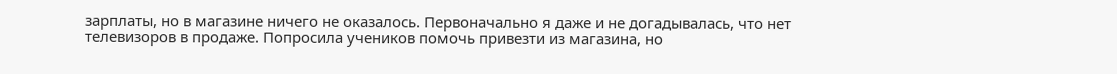зарплаты, но в магазине ничего не оказалось. Первоначально я даже и не догадывалась, что нет телевизоров в продаже. Попросила учеников помочь привезти из магазина, но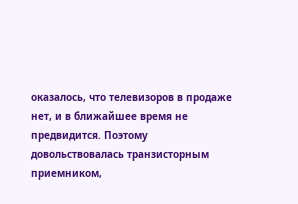оказалось, что телевизоров в продаже нет, и в ближайшее время не предвидится. Поэтому довольствовалась транзисторным приемником,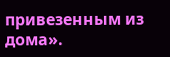привезенным из дома».